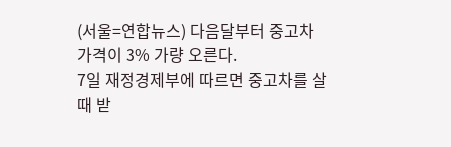(서울=연합뉴스) 다음달부터 중고차 가격이 3% 가량 오른다.
7일 재정경제부에 따르면 중고차를 살 때 받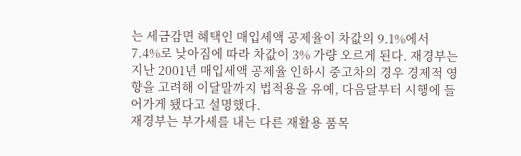는 세금감면 혜택인 매입세액 공제율이 차값의 9.1%에서 7.4%로 낮아짐에 따라 차값이 3% 가량 오르게 된다. 재경부는 지난 2001년 매입세액 공제율 인하시 중고차의 경우 경제적 영향을 고려해 이달말까지 법적용을 유예, 다음달부터 시행에 들어가게 됐다고 설명했다.
재경부는 부가세를 내는 다른 재활용 품목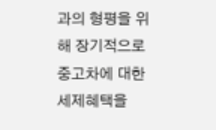과의 형평을 위해 장기적으로 중고차에 대한 세제혜택을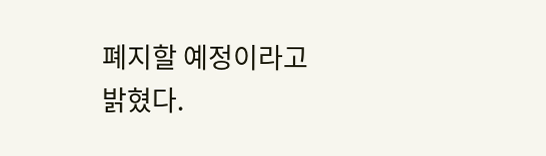폐지할 예정이라고 밝혔다.